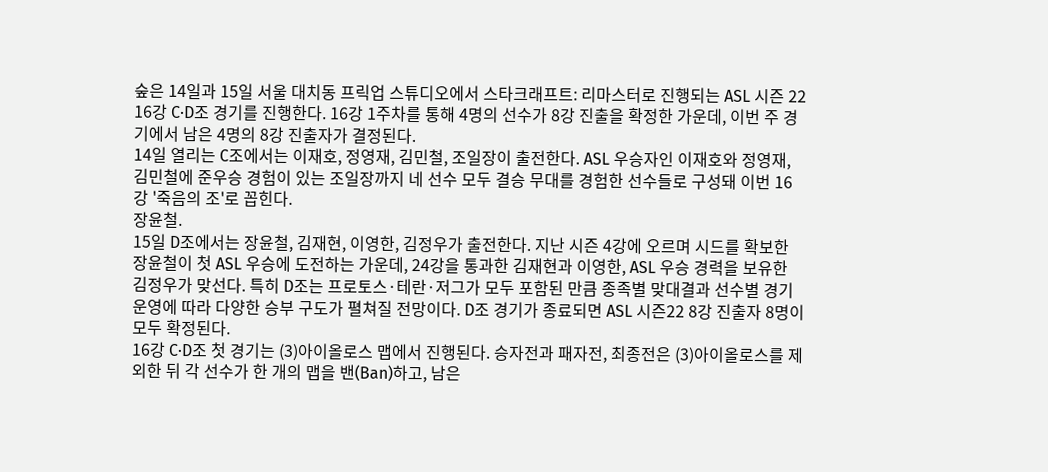숲은 14일과 15일 서울 대치동 프릭업 스튜디오에서 스타크래프트: 리마스터로 진행되는 ASL 시즌 22 16강 C·D조 경기를 진행한다. 16강 1주차를 통해 4명의 선수가 8강 진출을 확정한 가운데, 이번 주 경기에서 남은 4명의 8강 진출자가 결정된다.
14일 열리는 C조에서는 이재호, 정영재, 김민철, 조일장이 출전한다. ASL 우승자인 이재호와 정영재, 김민철에 준우승 경험이 있는 조일장까지 네 선수 모두 결승 무대를 경험한 선수들로 구성돼 이번 16강 '죽음의 조'로 꼽힌다.
장윤철.
15일 D조에서는 장윤철, 김재현, 이영한, 김정우가 출전한다. 지난 시즌 4강에 오르며 시드를 확보한 장윤철이 첫 ASL 우승에 도전하는 가운데, 24강을 통과한 김재현과 이영한, ASL 우승 경력을 보유한 김정우가 맞선다. 특히 D조는 프로토스·테란·저그가 모두 포함된 만큼 종족별 맞대결과 선수별 경기 운영에 따라 다양한 승부 구도가 펼쳐질 전망이다. D조 경기가 종료되면 ASL 시즌22 8강 진출자 8명이 모두 확정된다.
16강 C·D조 첫 경기는 (3)아이올로스 맵에서 진행된다. 승자전과 패자전, 최종전은 (3)아이올로스를 제외한 뒤 각 선수가 한 개의 맵을 밴(Ban)하고, 남은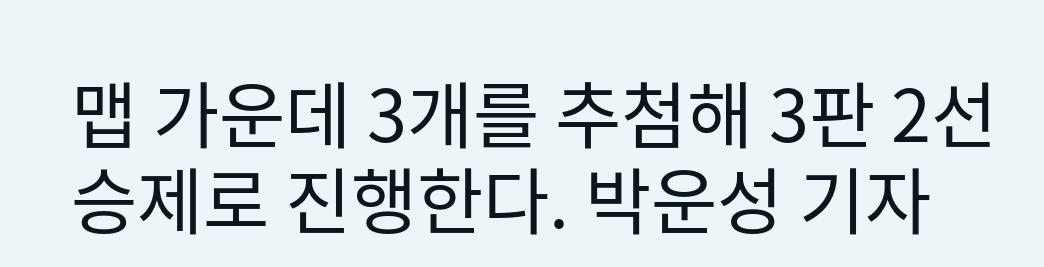맵 가운데 3개를 추첨해 3판 2선승제로 진행한다. 박운성 기자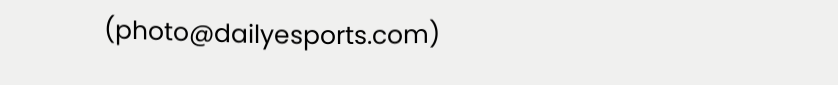(photo@dailyesports.com)